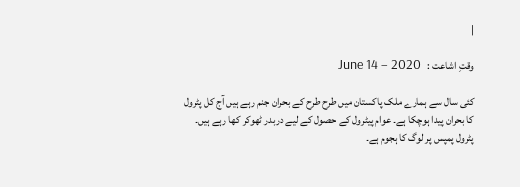|

وقتِ اشاعت :   June 14 – 2020

کئی سال سے ہمارے ملک پاکستان میں طرح طرح کے بحران جنم رہے ہیں آج کل پٹرول کا بحران پیدا ہوچکا ہے۔ عوام پیٹرول کے حصول کے لیے دربدر ٹھوکر کھا رہے ہیں۔ پٹرول پمپس پر لوگ کا ہجوم ہے۔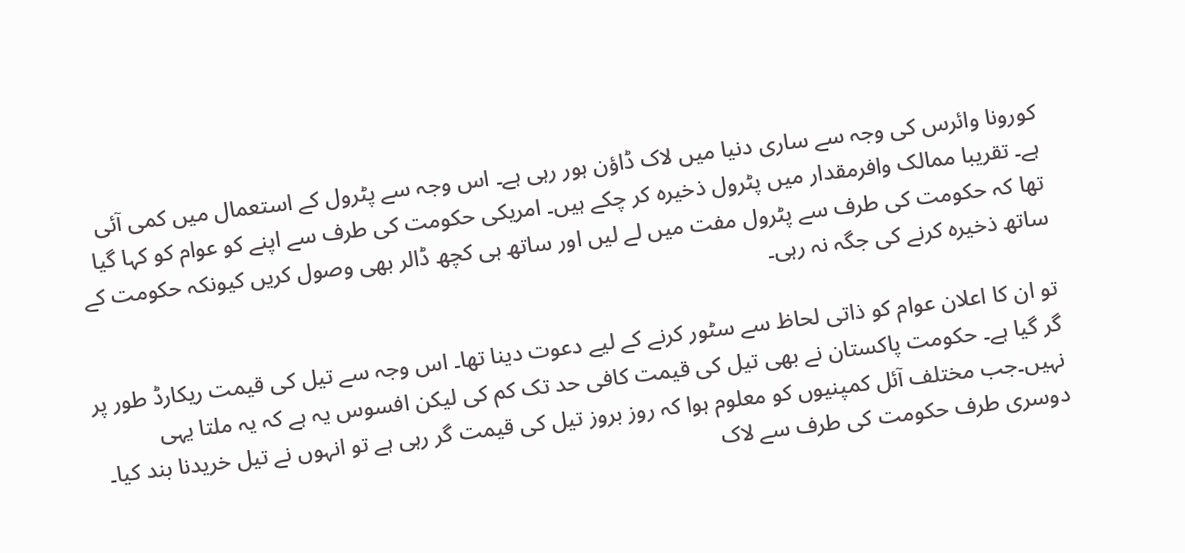کورونا وائرس کی وجہ سے ساری دنیا میں لاک ڈاؤن ہور رہی ہے۔ اس وجہ سے پٹرول کے استعمال میں کمی آئی ہے۔ تقریبا ممالک وافرمقدار میں پٹرول ذخیرہ کر چکے ہیں۔ امریکی حکومت کی طرف سے اپنے کو عوام کو کہا گیا تھا کہ حکومت کی طرف سے پٹرول مفت میں لے لیں اور ساتھ ہی کچھ ڈالر بھی وصول کریں کیونکہ حکومت کے ساتھ ذخیرہ کرنے کی جگہ نہ رہی۔

تو ان کا اعلان عوام کو ذاتی لحاظ سے سٹور کرنے کے لیے دعوت دینا تھا۔ اس وجہ سے تیل کی قیمت ریکارڈ طور پر گر گیا ہے۔ حکومت پاکستان نے بھی تیل کی قیمت کافی حد تک کم کی لیکن افسوس یہ ہے کہ یہ ملتا یہی نہیں۔جب مختلف آئل کمپنیوں کو معلوم ہوا کہ روز بروز تیل کی قیمت گر رہی ہے تو انہوں نے تیل خریدنا بند کیا۔ دوسری طرف حکومت کی طرف سے لاک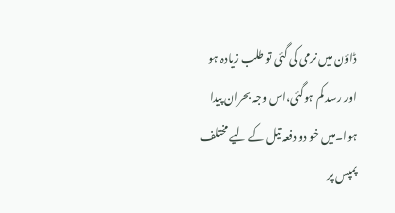ڈاؤن میں نرمی کی گئی تو طلب زیادہ ہو اور رسد کم ہوگئی،اس وجہ بحران پیدا ہوا۔میں خو دو دفعہ تیل کے لیے مختلف پمپس پر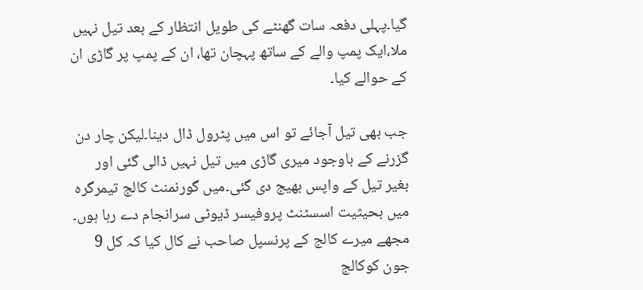گیا۔پہلی دفعہ سات گھنٹے کی طویل انتظار کے بعد تیل نہیں ملا،ایک پمپ والے کے ساتھ پہچان تھا، ان کے پمپ پر گاڑی ان کے حوالے کیا۔

جب بھی تیل آجائے تو اس میں پٹرول ڈال دینا۔لیکن چار دن گزرنے کے باوجود میری گاڑی میں تیل نہیں ڈالی گئی اور بغیر تیل کے واپس بھیج دی گئی۔میں گورنمنٹ کالج تیمرگرہ میں بحیثیت اسسٹنٹ پروفیسر ڈیوٹی سرانجام دے رہا ہوں۔ مجھے میرے کالج کے پرنسپل صاحب نے کال کیا کہ کل 9 جون کوکالج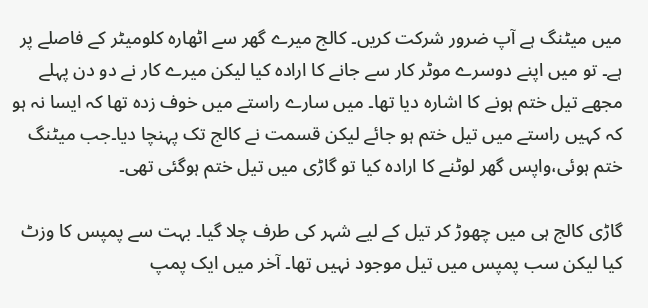میں میٹنگ ہے آپ ضرور شرکت کریں۔ کالج میرے گھر سے اٹھارہ کلومیٹر کے فاصلے پر ہے۔ تو میں اپنے دوسرے موٹر کار سے جانے کا ارادہ کیا لیکن میرے کار نے دو دن پہلے مجھے تیل ختم ہونے کا اشارہ دیا تھا۔ میں سارے راستے میں خوف زدہ تھا کہ ایسا نہ ہو کہ کہیں راستے میں تیل ختم ہو جائے لیکن قسمت نے کالج تک پہنچا دیا۔جب میٹنگ ختم ہوئی،واپس گھر لوٹنے کا ارادہ کیا تو گاڑی میں تیل ختم ہوگئی تھی۔

گاڑی کالج ہی میں چھوڑ کر تیل کے لیے شہر کی طرف چلا گیا۔ بہت سے پمپس کا وزٹ کیا لیکن سب پمپس میں تیل موجود نہیں تھا۔ آخر میں ایک پمپ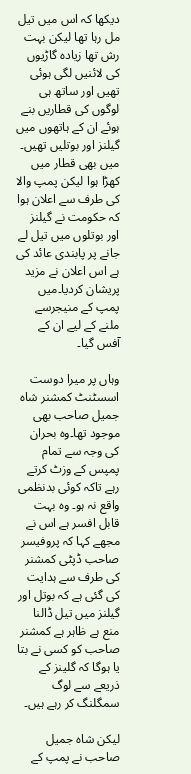دیکھا کہ اس میں تیل مل رہا تھا لیکن بہت رش تھا زیادہ گاڑیوں کی لائنیں لگی ہوئی تھیں اور ساتھ ہی لوگوں کی قطاریں بنے ہوئے ان کے ہاتھوں میں گیلنز اور بوتلیں تھیں۔ میں بھی قطار میں کھڑا ہوا لیکن پمپ والا کی طرف سے اعلان ہوا کہ حکومت نے گیلنز اور بوتلوں میں تیل لے جانے پر پابندی عائد کی ہے اس اعلان نے مزید پریشان کردیا۔میں پمپ کے منیجرسے ملنے کے لیے ان کے آفس گیا۔

وہاں پر میرا دوست اسسٹنٹ کمشنر شاہ جمیل صاحب بھی موجود تھا۔وہ بحران کی وجہ سے تمام پمپس کے وزٹ کرتے رہے تاکہ کوئی بدنظمی واقع نہ ہو۔ وہ بہت قابل افسر ہے اس نے مجھے کہا کہ پروفیسر صاحب ڈپٹی کمشنر کی طرف سے ہدایت کی گئی ہے کہ بوتل اور گیلنز میں تیل ڈالنا منع ہے ظاہر ہے کمشنر صاحب کو کسی نے بتا یا ہوگا کہ گلینز کے ذریعے سے لوگ سمگلنگ کر رہے ہیں۔

لیکن شاہ جمیل صاحب نے پمپ کے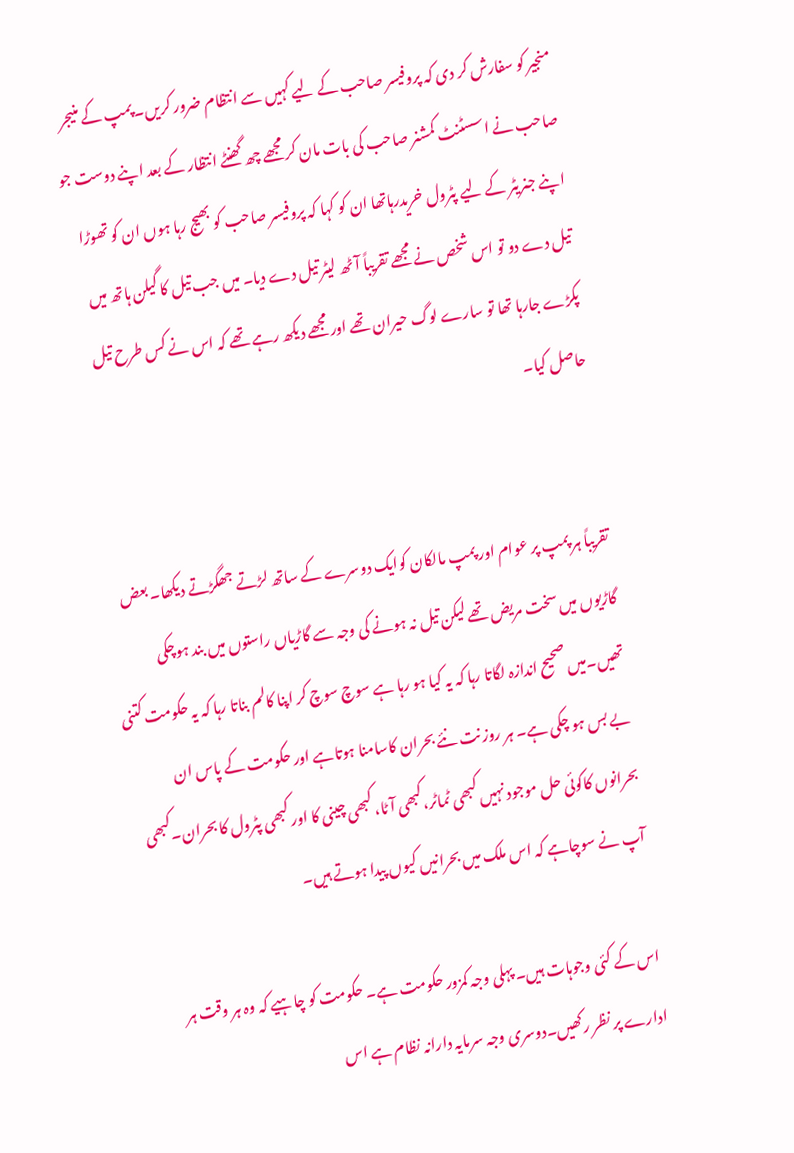منجیر کو سفارش کر دی کہ پروفیسر صاحب کے لیے کہیں سے انتظام ضرور کریں۔ پمپ کے منیجر صاحب نے اسسٹنٹ کمشنر صاحب کی بات مان کر مجھے چھ گھنٹے انتظار کے بعد اپنے دوست جو اپنے جنریٹر کے لیے پٹرول خریدرہاتھا ان کو کہا کہ پروفیسر صاحب کو بھیج رہا ہوں ان کو تھوڑا تیل دے دو تو اس شخص نے مجھے تقریباً آٹھ لیٹر تیل دے دیا۔ میں جب تیل کا گیلن ہاتھ میں پکڑے جارہا تھا تو سارے لوگ حیران تھے اور مجھے دیکھ رہے تھے کہ اس نے کس طرح تیل حاصل کیا۔


تقریباً ہر پمپ پر عوام اور پمپ مالکان کوایک دوسرے کے ساتھ لڑتے جھگڑتے دیکھا۔ بعض گاڑیوں میں سخت مریض تھے لیکن تیل نہ ہونے کی وجہ سے گاڑیاں راستوں میں بند ہوچکی تھیں۔میں صحیح اندازہ لگاتا رہا کہ یہ کیا ہو رہا ہے سوچ سوچ کر اپنا کالم بناتا رہا کہ یہ حکومت کتنی بے بس ہو چکی ہے۔ ہر روز نت نئے بحران کاسامنا ہوتاہے اور حکومت کے پاس ان بحرانوں کاکوئی حل موجود نہیں کبھی ٹماٹر،کبھی آٹا، کبھی چینی کا اور کبھی پٹرول کا بحران۔کبھی آپ نے سوچاہے کہ اس ملک میں بحرانیں کیوں پیدا ہوتے ہیں۔

اس کے کئی وجوہات ہیں۔ پہلی وجہ کمزور حکومت ہے۔ حکومت کو چاہیے کہ وہ ہر وقت ہر ادارے پر نظر رکھیں۔دوسری وجہ سرمایہ دارانہ نظام ہے اس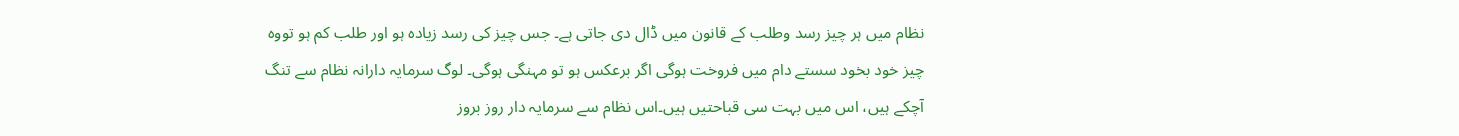نظام میں ہر چیز رسد وطلب کے قانون میں ڈال دی جاتی ہے۔ جس چیز کی رسد زیادہ ہو اور طلب کم ہو تووہ چیز خود بخود سستے دام میں فروخت ہوگی اگر برعکس ہو تو مہنگی ہوگی۔ لوگ سرمایہ دارانہ نظام سے تنگ آچکے ہیں، اس میں بہت سی قباحتیں ہیں۔اس نظام سے سرمایہ دار روز بروز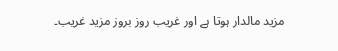مزید مالدار ہوتا ہے اور غریب روز بروز مزید غریب۔